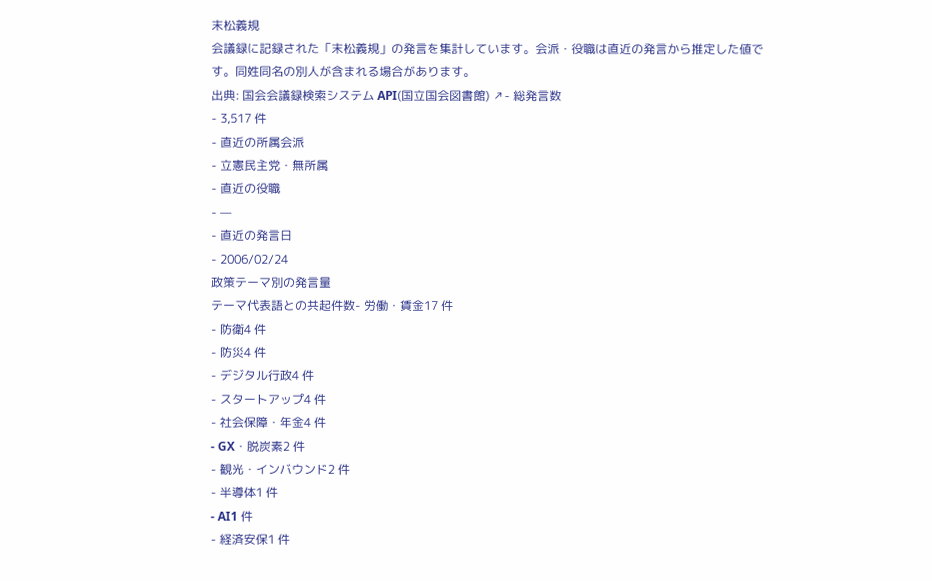末松義規
会議録に記録された「末松義規」の発言を集計しています。会派・役職は直近の発言から推定した値です。同姓同名の別人が含まれる場合があります。
出典: 国会会議録検索システム API(国立国会図書館) ↗- 総発言数
- 3,517 件
- 直近の所属会派
- 立憲民主党・無所属
- 直近の役職
- —
- 直近の発言日
- 2006/02/24
政策テーマ別の発言量
テーマ代表語との共起件数- 労働・賃金17 件
- 防衛4 件
- 防災4 件
- デジタル行政4 件
- スタートアップ4 件
- 社会保障・年金4 件
- GX・脱炭素2 件
- 観光・インバウンド2 件
- 半導体1 件
- AI1 件
- 経済安保1 件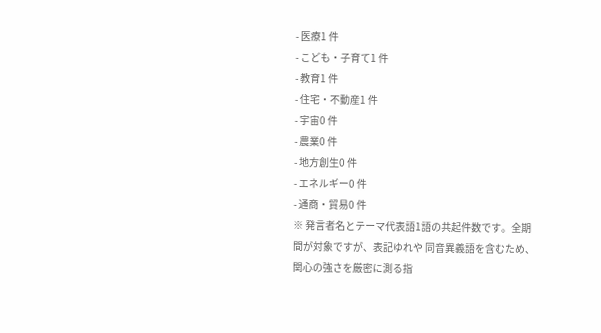- 医療1 件
- こども・子育て1 件
- 教育1 件
- 住宅・不動産1 件
- 宇宙0 件
- 農業0 件
- 地方創生0 件
- エネルギー0 件
- 通商・貿易0 件
※ 発言者名とテーマ代表語1語の共起件数です。全期間が対象ですが、表記ゆれや 同音異義語を含むため、関心の強さを厳密に測る指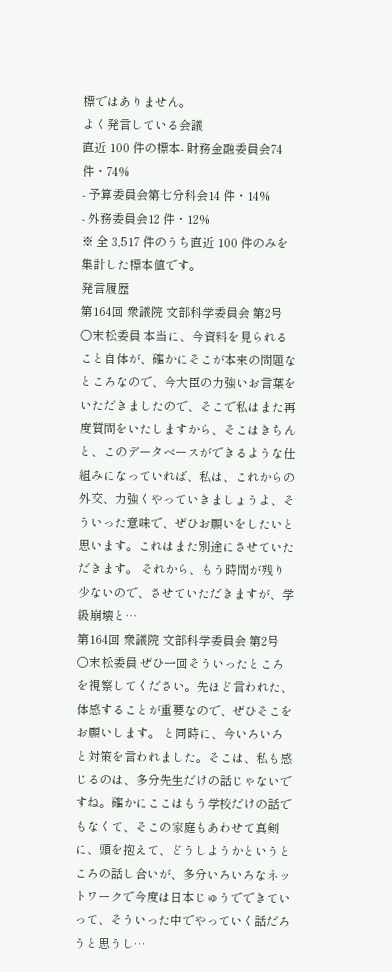標ではありません。
よく発言している会議
直近 100 件の標本- 財務金融委員会74 件・74%
- 予算委員会第七分科会14 件・14%
- 外務委員会12 件・12%
※ 全 3,517 件のうち直近 100 件のみを集計した標本値です。
発言履歴
第164回 衆議院 文部科学委員会 第2号
○末松委員 本当に、今資料を見られること自体が、確かにそこが本来の問題なところなので、今大臣の力強いお言葉をいただきましたので、そこで私はまた再度質問をいたしますから、そこはきちんと、このデータベースができるような仕組みになっていれば、私は、これからの外交、力強くやっていきましょうよ、そういった意味で、ぜひお願いをしたいと思います。これはまた別途にさせていただきます。 それから、もう時間が残り少ないので、させていただきますが、学級崩壊と…
第164回 衆議院 文部科学委員会 第2号
○末松委員 ぜひ一回そういったところを視察してください。先ほど言われた、体感することが重要なので、ぜひそこをお願いします。 と同時に、今いろいろと対策を言われました。そこは、私も感じるのは、多分先生だけの話じゃないですね。確かにここはもう学校だけの話でもなくて、そこの家庭もあわせて真剣に、頭を抱えて、どうしようかというところの話し合いが、多分いろいろなネットワークで今度は日本じゅうでできていって、そういった中でやっていく話だろうと思うし…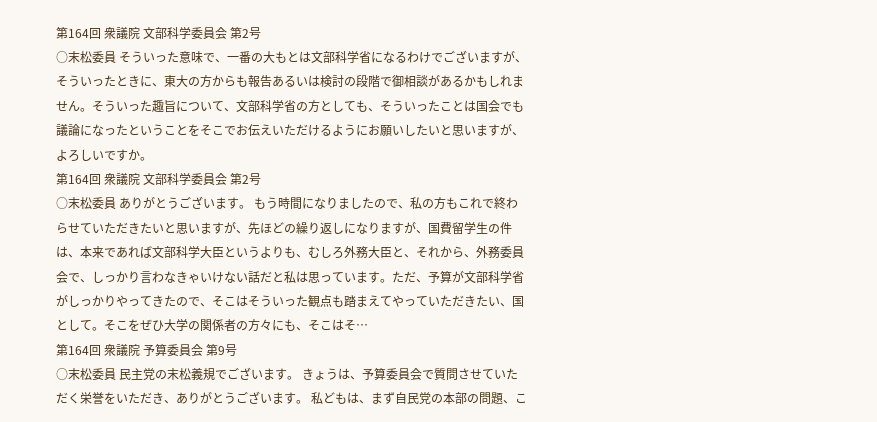第164回 衆議院 文部科学委員会 第2号
○末松委員 そういった意味で、一番の大もとは文部科学省になるわけでございますが、そういったときに、東大の方からも報告あるいは検討の段階で御相談があるかもしれません。そういった趣旨について、文部科学省の方としても、そういったことは国会でも議論になったということをそこでお伝えいただけるようにお願いしたいと思いますが、よろしいですか。
第164回 衆議院 文部科学委員会 第2号
○末松委員 ありがとうございます。 もう時間になりましたので、私の方もこれで終わらせていただきたいと思いますが、先ほどの繰り返しになりますが、国費留学生の件は、本来であれば文部科学大臣というよりも、むしろ外務大臣と、それから、外務委員会で、しっかり言わなきゃいけない話だと私は思っています。ただ、予算が文部科学省がしっかりやってきたので、そこはそういった観点も踏まえてやっていただきたい、国として。そこをぜひ大学の関係者の方々にも、そこはそ…
第164回 衆議院 予算委員会 第9号
○末松委員 民主党の末松義規でございます。 きょうは、予算委員会で質問させていただく栄誉をいただき、ありがとうございます。 私どもは、まず自民党の本部の問題、こ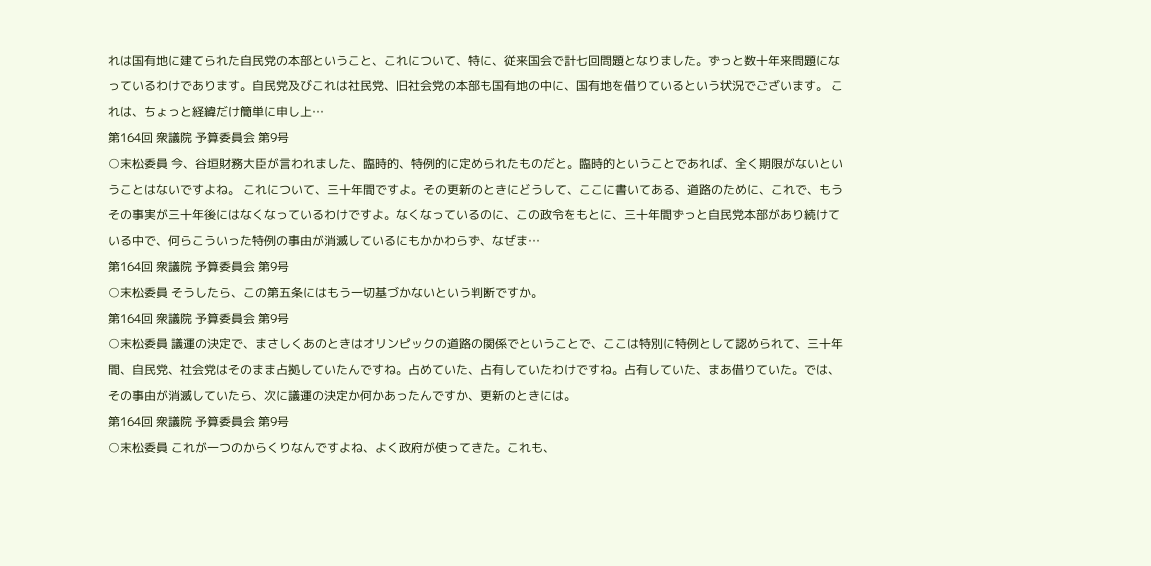れは国有地に建てられた自民党の本部ということ、これについて、特に、従来国会で計七回問題となりました。ずっと数十年来問題になっているわけであります。自民党及びこれは社民党、旧社会党の本部も国有地の中に、国有地を借りているという状況でございます。 これは、ちょっと経緯だけ簡単に申し上…
第164回 衆議院 予算委員会 第9号
○末松委員 今、谷垣財務大臣が言われました、臨時的、特例的に定められたものだと。臨時的ということであれば、全く期限がないということはないですよね。 これについて、三十年間ですよ。その更新のときにどうして、ここに書いてある、道路のために、これで、もうその事実が三十年後にはなくなっているわけですよ。なくなっているのに、この政令をもとに、三十年間ずっと自民党本部があり続けている中で、何らこういった特例の事由が消滅しているにもかかわらず、なぜま…
第164回 衆議院 予算委員会 第9号
○末松委員 そうしたら、この第五条にはもう一切基づかないという判断ですか。
第164回 衆議院 予算委員会 第9号
○末松委員 議運の決定で、まさしくあのときはオリンピックの道路の関係でということで、ここは特別に特例として認められて、三十年間、自民党、社会党はそのまま占拠していたんですね。占めていた、占有していたわけですね。占有していた、まあ借りていた。では、その事由が消滅していたら、次に議運の決定か何かあったんですか、更新のときには。
第164回 衆議院 予算委員会 第9号
○末松委員 これが一つのからくりなんですよね、よく政府が使ってきた。これも、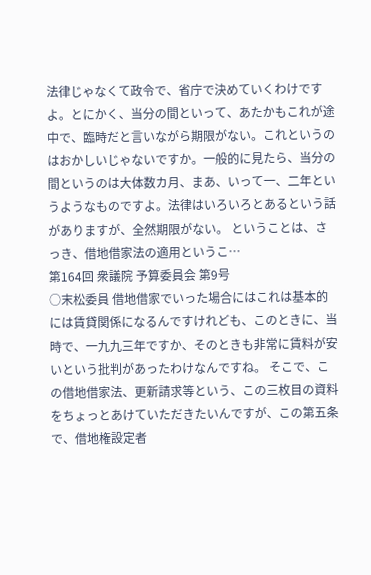法律じゃなくて政令で、省庁で決めていくわけですよ。とにかく、当分の間といって、あたかもこれが途中で、臨時だと言いながら期限がない。これというのはおかしいじゃないですか。一般的に見たら、当分の間というのは大体数カ月、まあ、いって一、二年というようなものですよ。法律はいろいろとあるという話がありますが、全然期限がない。 ということは、さっき、借地借家法の適用というこ…
第164回 衆議院 予算委員会 第9号
○末松委員 借地借家でいった場合にはこれは基本的には賃貸関係になるんですけれども、このときに、当時で、一九九三年ですか、そのときも非常に賃料が安いという批判があったわけなんですね。 そこで、この借地借家法、更新請求等という、この三枚目の資料をちょっとあけていただきたいんですが、この第五条で、借地権設定者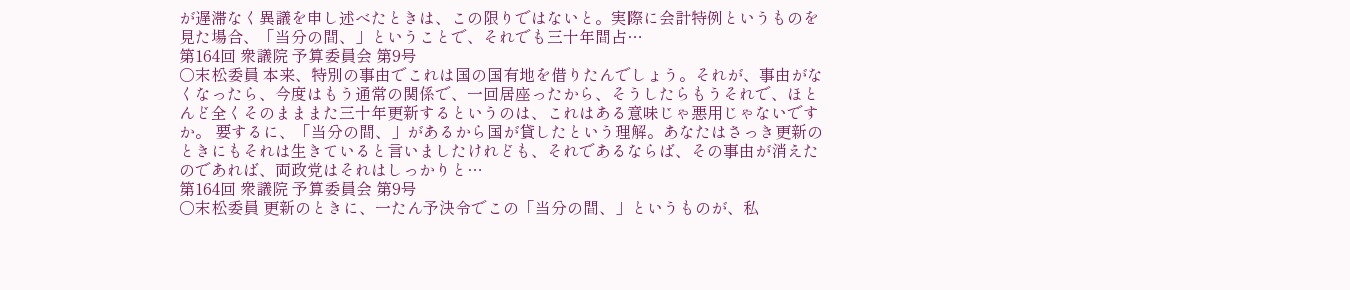が遅滞なく異議を申し述べたときは、この限りではないと。実際に会計特例というものを見た場合、「当分の間、」ということで、それでも三十年間占…
第164回 衆議院 予算委員会 第9号
○末松委員 本来、特別の事由でこれは国の国有地を借りたんでしょう。それが、事由がなくなったら、今度はもう通常の関係で、一回居座ったから、そうしたらもうそれで、ほとんど全くそのまままた三十年更新するというのは、これはある意味じゃ悪用じゃないですか。 要するに、「当分の間、」があるから国が貸したという理解。あなたはさっき更新のときにもそれは生きていると言いましたけれども、それであるならば、その事由が消えたのであれば、両政党はそれはしっかりと…
第164回 衆議院 予算委員会 第9号
○末松委員 更新のときに、一たん予決令でこの「当分の間、」というものが、私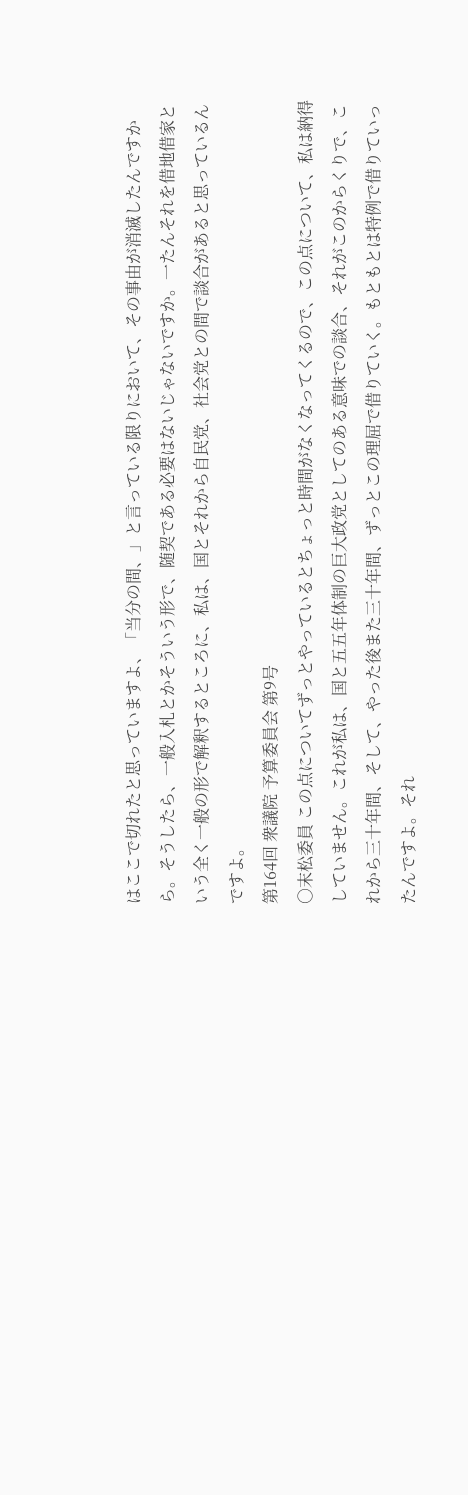はここで切れたと思っていますよ、「当分の間、」と言っている限りにおいて、その事由が消滅したんですから。そうしたら、一般入札とかそういう形で、随契である必要はないじゃないですか。一たんそれを借地借家という全く一般の形で解釈するところに、私は、国とそれから自民党、社会党との間で談合があると思っているんですよ。
第164回 衆議院 予算委員会 第9号
○末松委員 この点についてずっとやっているとちょっと時間がなくなってくるので、この点について、私は納得していません。これが私は、国と五五年体制の巨大政党としてのある意味での談合、それがこのからくりで、これから三十年間、そして、やった後また三十年間、ずっとこの理屈で借りていく。もともとは特例で借りていったんですよ。それ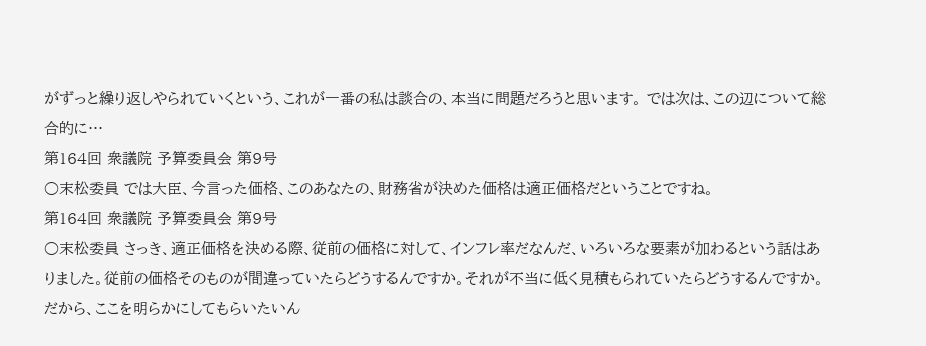がずっと繰り返しやられていくという、これが一番の私は談合の、本当に問題だろうと思います。 では次は、この辺について総合的に…
第164回 衆議院 予算委員会 第9号
○末松委員 では大臣、今言った価格、このあなたの、財務省が決めた価格は適正価格だということですね。
第164回 衆議院 予算委員会 第9号
○末松委員 さっき、適正価格を決める際、従前の価格に対して、インフレ率だなんだ、いろいろな要素が加わるという話はありました。従前の価格そのものが間違っていたらどうするんですか。それが不当に低く見積もられていたらどうするんですか。 だから、ここを明らかにしてもらいたいん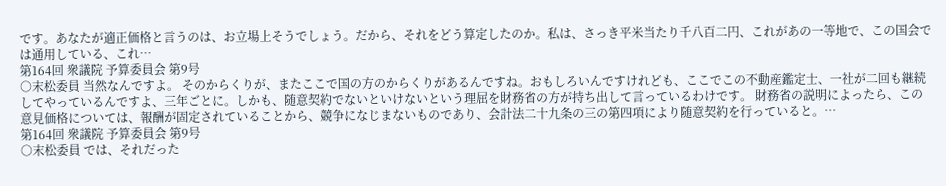です。あなたが適正価格と言うのは、お立場上そうでしょう。だから、それをどう算定したのか。私は、さっき平米当たり千八百二円、これがあの一等地で、この国会では通用している、これ…
第164回 衆議院 予算委員会 第9号
○末松委員 当然なんですよ。 そのからくりが、またここで国の方のからくりがあるんですね。おもしろいんですけれども、ここでこの不動産鑑定士、一社が二回も継続してやっているんですよ、三年ごとに。しかも、随意契約でないといけないという理屈を財務省の方が持ち出して言っているわけです。 財務省の説明によったら、この意見価格については、報酬が固定されていることから、競争になじまないものであり、会計法二十九条の三の第四項により随意契約を行っていると。…
第164回 衆議院 予算委員会 第9号
○末松委員 では、それだった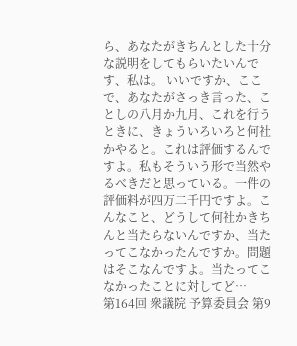ら、あなたがきちんとした十分な説明をしてもらいたいんです、私は。 いいですか、ここで、あなたがさっき言った、ことしの八月か九月、これを行うときに、きょういろいろと何社かやると。これは評価するんですよ。私もそういう形で当然やるべきだと思っている。一件の評価料が四万二千円ですよ。こんなこと、どうして何社かきちんと当たらないんですか、当たってこなかったんですか。問題はそこなんですよ。当たってこなかったことに対してど…
第164回 衆議院 予算委員会 第9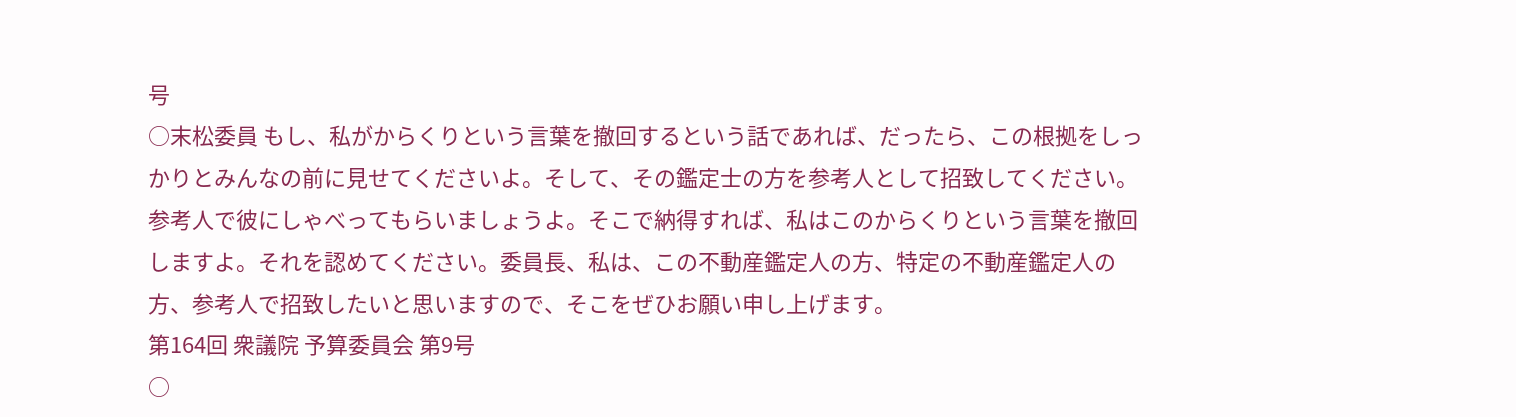号
○末松委員 もし、私がからくりという言葉を撤回するという話であれば、だったら、この根拠をしっかりとみんなの前に見せてくださいよ。そして、その鑑定士の方を参考人として招致してください。参考人で彼にしゃべってもらいましょうよ。そこで納得すれば、私はこのからくりという言葉を撤回しますよ。それを認めてください。委員長、私は、この不動産鑑定人の方、特定の不動産鑑定人の方、参考人で招致したいと思いますので、そこをぜひお願い申し上げます。
第164回 衆議院 予算委員会 第9号
○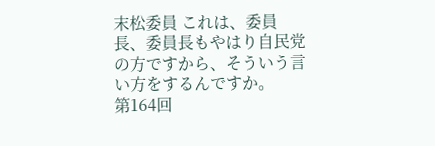末松委員 これは、委員長、委員長もやはり自民党の方ですから、そういう言い方をするんですか。
第164回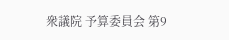衆議院 予算委員会 第9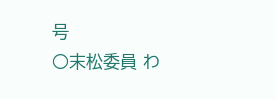号
○末松委員 わ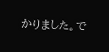かりました。で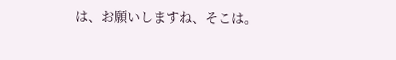は、お願いしますね、そこは。